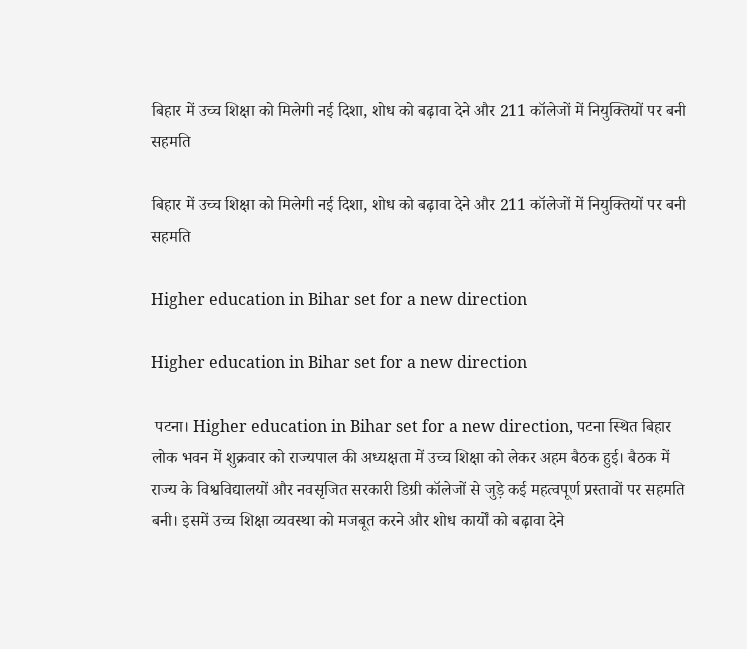बिहार में उच्च शिक्षा को मिलेगी नई दिशा, शोध को बढ़ावा देने और 211 कॉलेजों में नियुक्तियों पर बनी सहमति

बिहार में उच्च शिक्षा को मिलेगी नई दिशा, शोध को बढ़ावा देने और 211 कॉलेजों में नियुक्तियों पर बनी सहमति

Higher education in Bihar set for a new direction

Higher education in Bihar set for a new direction

 पटना। Higher education in Bihar set for a new direction, पटना स्थित बिहार लोक भवन में शुक्रवार को राज्यपाल की अध्यक्षता में उच्च शिक्षा को लेकर अहम बैठक हुई। बैठक में राज्य के विश्वविद्यालयों और नवसृजित सरकारी डिग्री कॉलेजों से जुड़े कई महत्वपूर्ण प्रस्तावों पर सहमति बनी। इसमें उच्च शिक्षा व्यवस्था को मजबूत करने और शोध कार्यों को बढ़ावा देने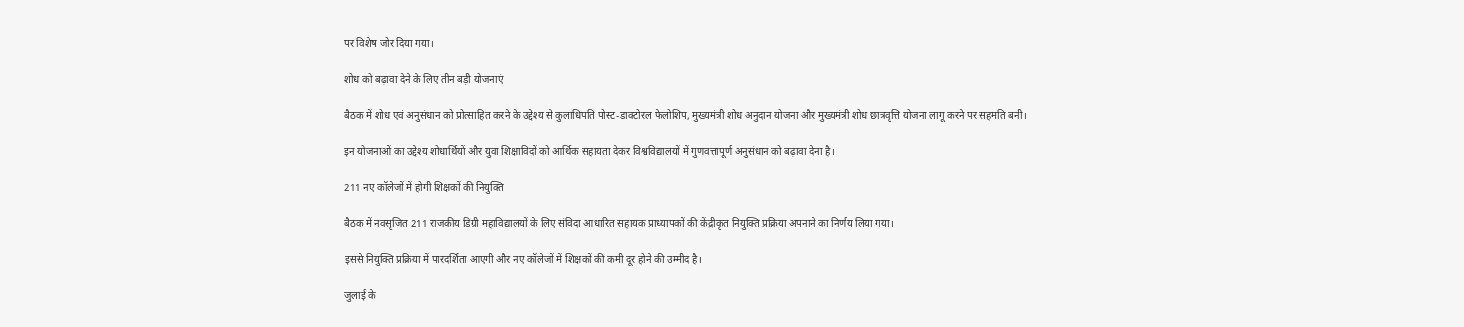पर विशेष जोर दिया गया।

शोध को बढ़ावा देने के लिए तीन बड़ी योजनाएं

बैठक में शोध एवं अनुसंधान को प्रोत्साहित करने के उद्देश्य से कुलाधिपति पोस्ट-डाक्टोरल फेलोशिप, मुख्यमंत्री शोध अनुदान योजना और मुख्यमंत्री शोध छात्रवृत्ति योजना लागू करने पर सहमति बनी।

इन योजनाओं का उद्देश्य शोधार्थियों और युवा शिक्षाविदों को आर्थिक सहायता देकर विश्वविद्यालयों में गुणवत्तापूर्ण अनुसंधान को बढ़ावा देना है।

211 नए कॉलेजों में होगी शिक्षकों की नियुक्ति

बैठक में नवसृजित 211 राजकीय डिग्री महाविद्यालयों के लिए संविदा आधारित सहायक प्राध्यापकों की केंद्रीकृत नियुक्ति प्रक्रिया अपनाने का निर्णय लिया गया।

इससे नियुक्ति प्रक्रिया में पारदर्शिता आएगी और नए कॉलेजों में शिक्षकों की कमी दूर होने की उम्मीद है।

जुलाई के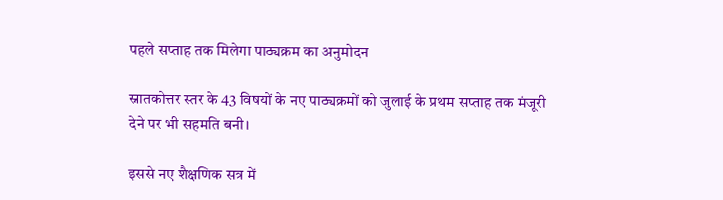पहले सप्ताह तक मिलेगा पाठ्यक्रम का अनुमोदन

स्नातकोत्तर स्तर के 43 विषयों के नए पाठ्यक्रमों को जुलाई के प्रथम सप्ताह तक मंजूरी देने पर भी सहमति बनी।

इससे नए शैक्षणिक सत्र में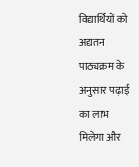विद्यार्थियों को अद्यतन पाठ्यक्रम के अनुसार पढ़ाई का लाभ मिलेगा और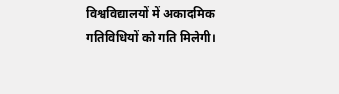विश्वविद्यालयों में अकादमिक गतिविधियों को गति मिलेगी।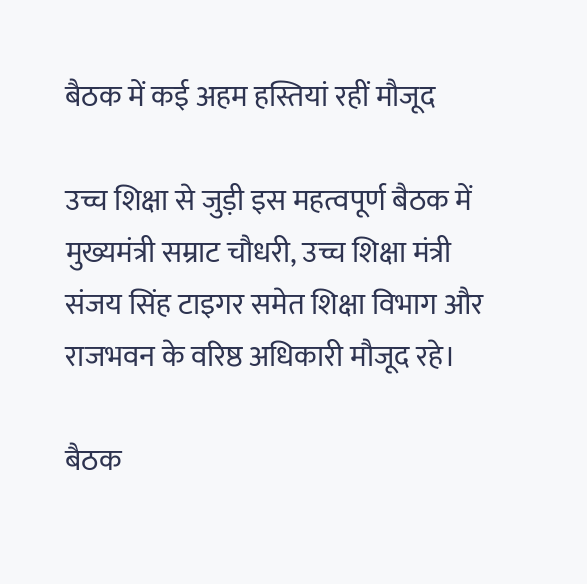बैठक में कई अहम हस्तियां रहीं मौजूद

उच्च शिक्षा से जुड़ी इस महत्वपूर्ण बैठक में मुख्यमंत्री सम्राट चौधरी, उच्च शिक्षा मंत्री संजय सिंह टाइगर समेत शिक्षा विभाग और राजभवन के वरिष्ठ अधिकारी मौजूद रहे।

बैठक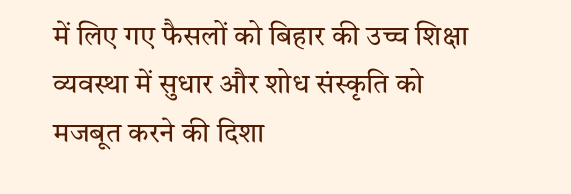में लिए गए फैसलों को बिहार की उच्च शिक्षा व्यवस्था में सुधार और शोध संस्कृति को मजबूत करने की दिशा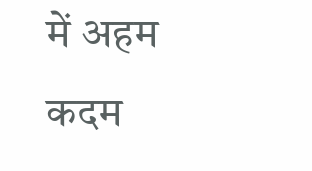में अहम कदम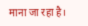माना जा रहा है।